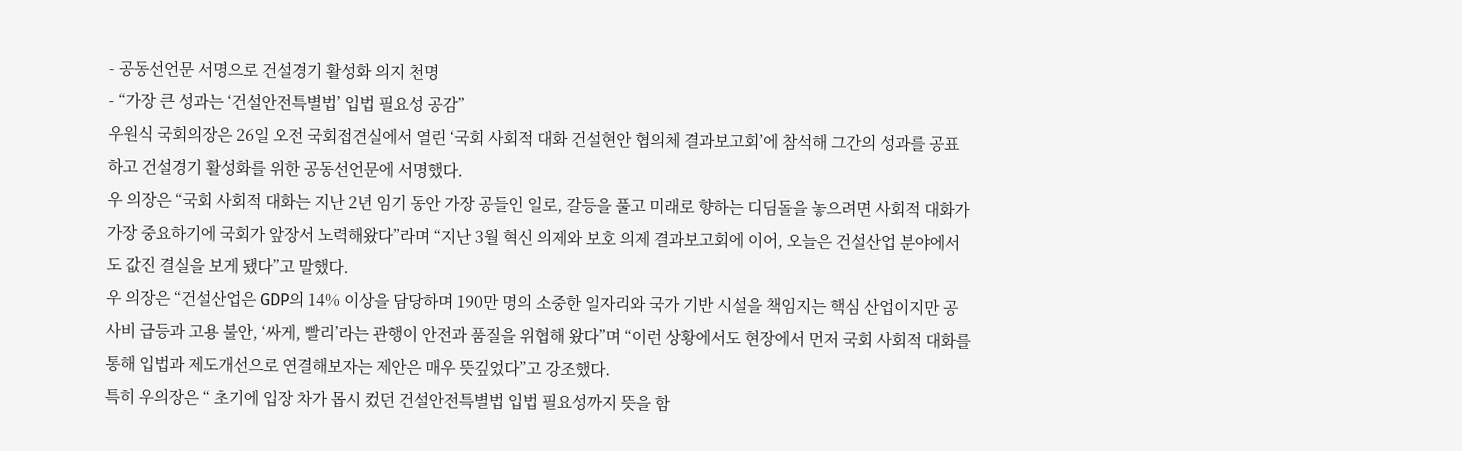- 공동선언문 서명으로 건설경기 활성화 의지 천명
- “가장 큰 성과는 ‘건설안전특별법’ 입법 필요성 공감”
우원식 국회의장은 26일 오전 국회접견실에서 열린 ‘국회 사회적 대화 건설현안 협의체 결과보고회’에 참석해 그간의 성과를 공표하고 건설경기 활성화를 위한 공동선언문에 서명했다.
우 의장은 “국회 사회적 대화는 지난 2년 임기 동안 가장 공들인 일로, 갈등을 풀고 미래로 향하는 디딤돌을 놓으려면 사회적 대화가 가장 중요하기에 국회가 앞장서 노력해왔다”라며 “지난 3월 혁신 의제와 보호 의제 결과보고회에 이어, 오늘은 건설산업 분야에서도 값진 결실을 보게 됐다”고 말했다.
우 의장은 “건설산업은 GDP의 14% 이상을 담당하며 190만 명의 소중한 일자리와 국가 기반 시설을 책임지는 핵심 산업이지만 공사비 급등과 고용 불안, ‘싸게, 빨리’라는 관행이 안전과 품질을 위협해 왔다”며 “이런 상황에서도 현장에서 먼저 국회 사회적 대화를 통해 입법과 제도개선으로 연결해보자는 제안은 매우 뜻깊었다”고 강조했다.
특히 우의장은 “ 초기에 입장 차가 몹시 컸던 건설안전특별법 입법 필요성까지 뜻을 함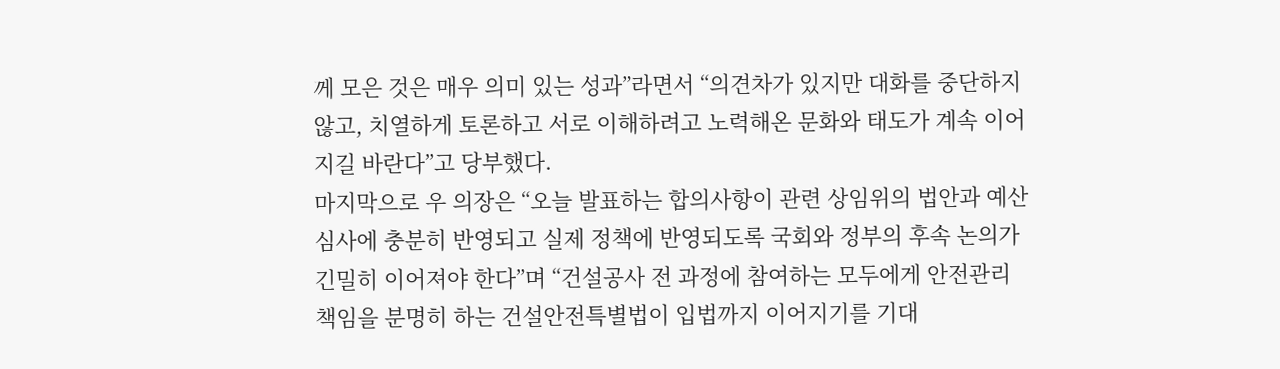께 모은 것은 매우 의미 있는 성과”라면서 “의견차가 있지만 대화를 중단하지 않고, 치열하게 토론하고 서로 이해하려고 노력해온 문화와 태도가 계속 이어지길 바란다”고 당부했다.
마지막으로 우 의장은 “오늘 발표하는 합의사항이 관련 상임위의 법안과 예산 심사에 충분히 반영되고 실제 정책에 반영되도록 국회와 정부의 후속 논의가 긴밀히 이어져야 한다”며 “건설공사 전 과정에 참여하는 모두에게 안전관리 책임을 분명히 하는 건설안전특별법이 입법까지 이어지기를 기대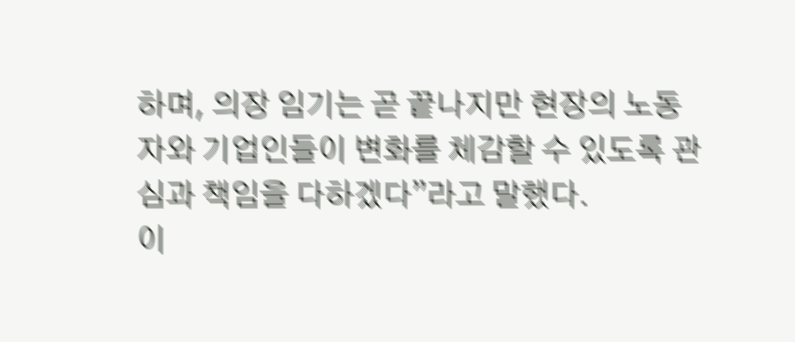하며, 의장 임기는 곧 끝나지만 현장의 노동자와 기업인들이 변화를 체감할 수 있도록 관심과 책임을 다하겠다”라고 말했다.
이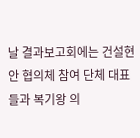날 결과보고회에는 건설현안 협의체 참여 단체 대표들과 복기왕 의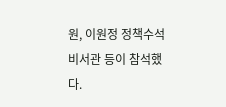원, 이원정 정책수석비서관 등이 참석했다.